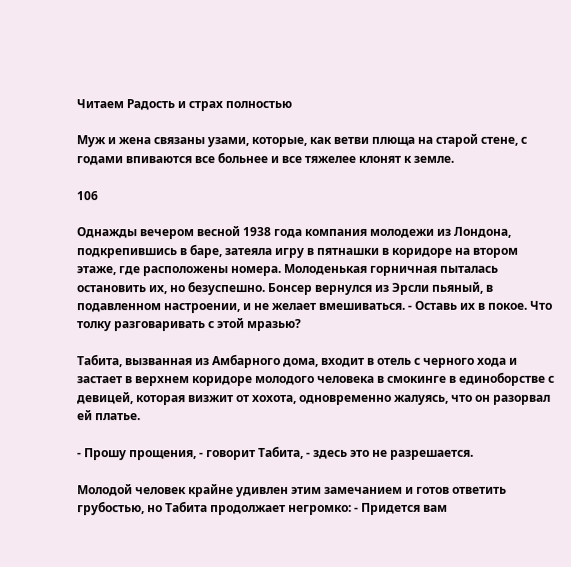Читаем Радость и страх полностью

Муж и жена связаны узами, которые, как ветви плюща на старой стене, с годами впиваются все больнее и все тяжелее клонят к земле.

106

Однажды вечером весной 1938 года компания молодежи из Лондона, подкрепившись в баре, затеяла игру в пятнашки в коридоре на втором этаже, где расположены номера. Молоденькая горничная пыталась остановить их, но безуспешно. Бонсер вернулся из Эрсли пьяный, в подавленном настроении, и не желает вмешиваться. - Оставь их в покое. Что толку разговаривать с этой мразью?

Табита, вызванная из Амбарного дома, входит в отель с черного хода и застает в верхнем коридоре молодого человека в смокинге в единоборстве с девицей, которая визжит от хохота, одновременно жалуясь, что он разорвал ей платье.

- Прошу прощения, - говорит Табита, - здесь это не разрешается.

Молодой человек крайне удивлен этим замечанием и готов ответить грубостью, но Табита продолжает негромко: - Придется вам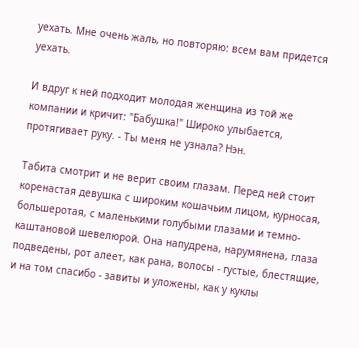уехать. Мне очень жаль, но повторяю: всем вам придется уехать.

И вдруг к ней подходит молодая женщина из той же компании и кричит: "Бабушка!" Широко улыбается, протягивает руку. - Ты меня не узнала? Нэн.

Табита смотрит и не верит своим глазам. Перед ней стоит коренастая девушка с широким кошачьим лицом, курносая, большеротая, с маленькими голубыми глазами и темно-каштановой шевелюрой. Она напудрена, нарумянена, глаза подведены, рот алеет, как рана, волосы - густые, блестящие, и на том спасибо - завиты и уложены, как у куклы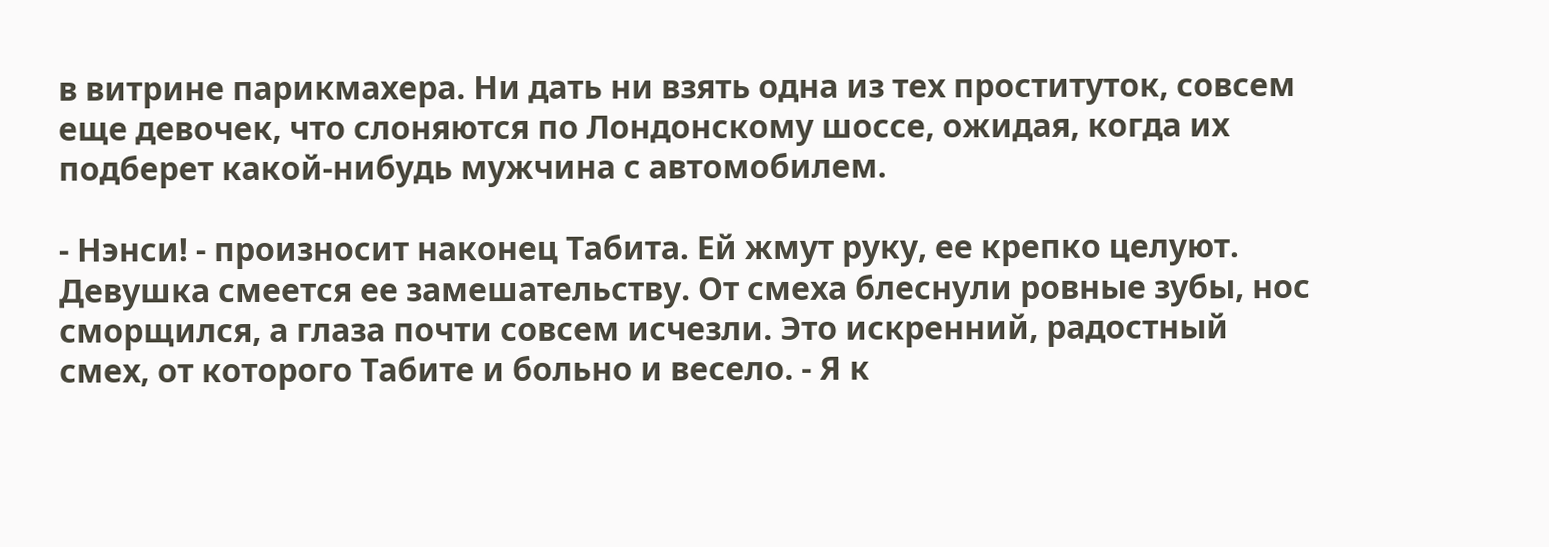в витрине парикмахера. Ни дать ни взять одна из тех проституток, совсем еще девочек, что слоняются по Лондонскому шоссе, ожидая, когда их подберет какой-нибудь мужчина с автомобилем.

- Нэнси! - произносит наконец Табита. Ей жмут руку, ее крепко целуют. Девушка смеется ее замешательству. От смеха блеснули ровные зубы, нос сморщился, а глаза почти совсем исчезли. Это искренний, радостный смех, от которого Табите и больно и весело. - Я к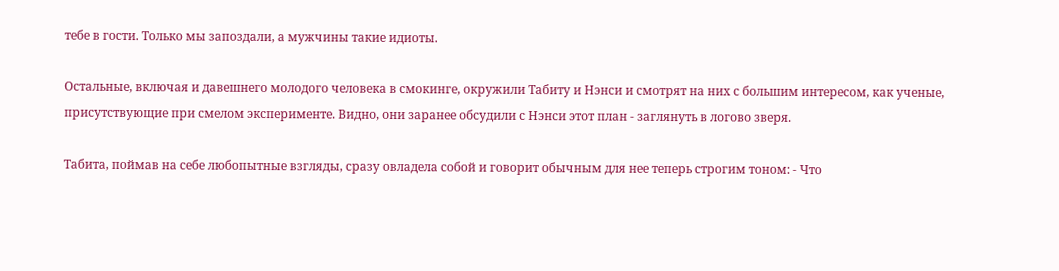тебе в гости. Только мы запоздали, а мужчины такие идиоты.

Остальные, включая и давешнего молодого человека в смокинге, окружили Табиту и Нэнси и смотрят на них с большим интересом, как ученые, присутствующие при смелом эксперименте. Видно, они заранее обсудили с Нэнси этот план - заглянуть в логово зверя.

Табита, поймав на себе любопытные взгляды, сразу овладела собой и говорит обычным для нее теперь строгим тоном: - Что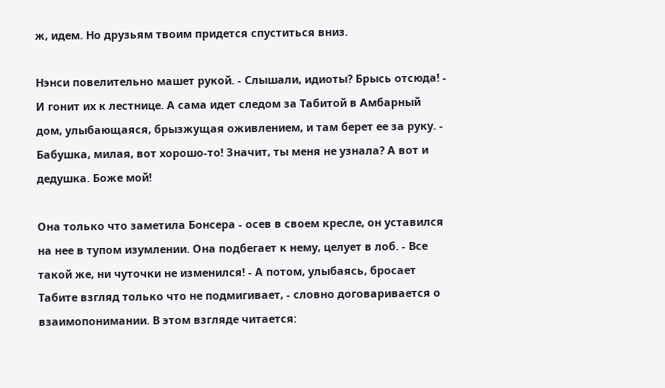ж, идем. Но друзьям твоим придется спуститься вниз.

Нэнси повелительно машет рукой. - Слышали, идиоты? Брысь отсюда! - И гонит их к лестнице. А сама идет следом за Табитой в Амбарный дом, улыбающаяся, брызжущая оживлением, и там берет ее за руку. - Бабушка, милая, вот хорошо-то! Значит, ты меня не узнала? А вот и дедушка. Боже мой!

Она только что заметила Бонсера - осев в своем кресле, он уставился на нее в тупом изумлении. Она подбегает к нему, целует в лоб. - Все такой же, ни чуточки не изменился! - А потом, улыбаясь, бросает Табите взгляд только что не подмигивает, - словно договаривается о взаимопонимании. В этом взгляде читается: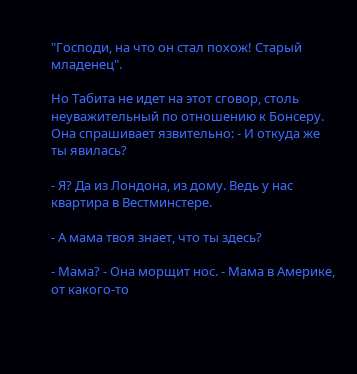"Господи, на что он стал похож! Старый младенец".

Но Табита не идет на этот сговор, столь неуважительный по отношению к Бонсеру. Она спрашивает язвительно: - И откуда же ты явилась?

- Я? Да из Лондона, из дому. Ведь у нас квартира в Вестминстере.

- А мама твоя знает, что ты здесь?

- Мама? - Она морщит нос. - Мама в Америке, от какого-то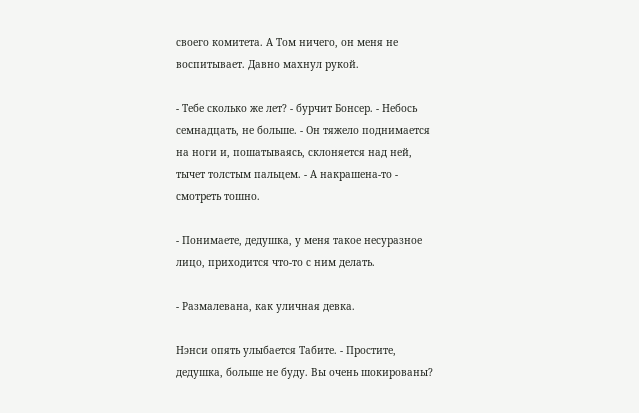своего комитета. А Том ничего, он меня не воспитывает. Давно махнул рукой.

- Тебе сколько же лет? - бурчит Бонсер. - Небось семнадцать, не больше. - Он тяжело поднимается на ноги и, пошатываясь, склоняется над ней, тычет толстым пальцем. - А накрашена-то - смотреть тошно.

- Понимаете, дедушка, у меня такое несуразное лицо, приходится что-то с ним делать.

- Размалевана, как уличная девка.

Нэнси опять улыбается Табите. - Простите, дедушка, больше не буду. Вы очень шокированы?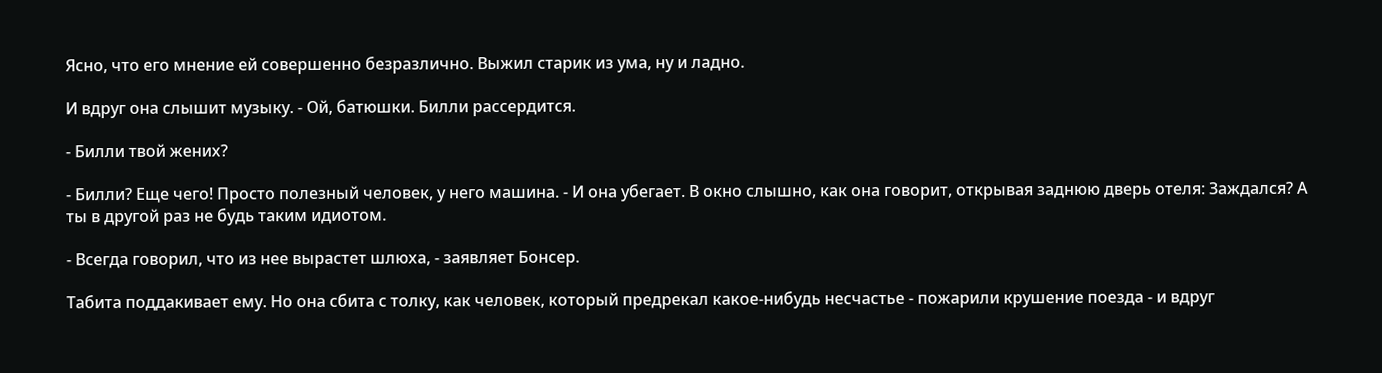Ясно, что его мнение ей совершенно безразлично. Выжил старик из ума, ну и ладно.

И вдруг она слышит музыку. - Ой, батюшки. Билли рассердится.

- Билли твой жених?

- Билли? Еще чего! Просто полезный человек, у него машина. - И она убегает. В окно слышно, как она говорит, открывая заднюю дверь отеля: Заждался? А ты в другой раз не будь таким идиотом.

- Всегда говорил, что из нее вырастет шлюха, - заявляет Бонсер.

Табита поддакивает ему. Но она сбита с толку, как человек, который предрекал какое-нибудь несчастье - пожарили крушение поезда - и вдруг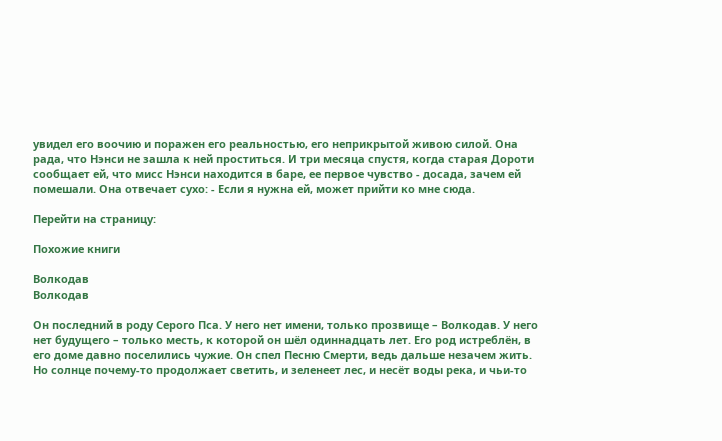увидел его воочию и поражен его реальностью, его неприкрытой живою силой. Она рада, что Нэнси не зашла к ней проститься. И три месяца спустя, когда старая Дороти сообщает ей, что мисс Нэнси находится в баре, ее первое чувство - досада, зачем ей помешали. Она отвечает сухо: - Если я нужна ей, может прийти ко мне сюда.

Перейти на страницу:

Похожие книги

Волкодав
Волкодав

Он последний в роду Серого Пса. У него нет имени, только прозвище – Волкодав. У него нет будущего – только месть, к которой он шёл одиннадцать лет. Его род истреблён, в его доме давно поселились чужие. Он спел Песню Смерти, ведь дальше незачем жить. Но солнце почему-то продолжает светить, и зеленеет лес, и несёт воды река, и чьи-то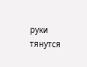руки тянутся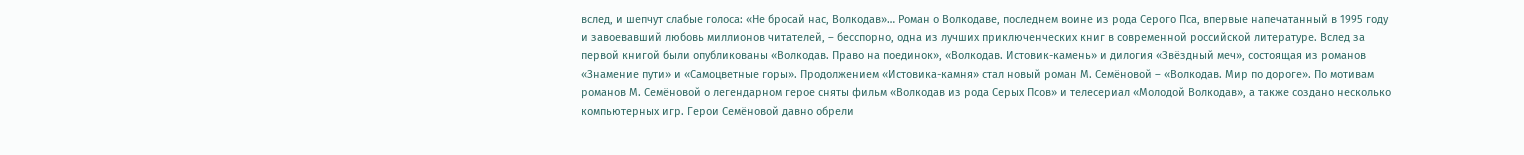вслед, и шепчут слабые голоса: «Не бросай нас, Волкодав»… Роман о Волкодаве, последнем воине из рода Серого Пса, впервые напечатанный в 1995 году и завоевавший любовь миллионов читателей, – бесспорно, одна из лучших приключенческих книг в современной российской литературе. Вслед за первой книгой были опубликованы «Волкодав. Право на поединок», «Волкодав. Истовик-камень» и дилогия «Звёздный меч», состоящая из романов «Знамение пути» и «Самоцветные горы». Продолжением «Истовика-камня» стал новый роман М. Семёновой – «Волкодав. Мир по дороге». По мотивам романов М. Семёновой о легендарном герое сняты фильм «Волкодав из рода Серых Псов» и телесериал «Молодой Волкодав», а также создано несколько компьютерных игр. Герои Семёновой давно обрели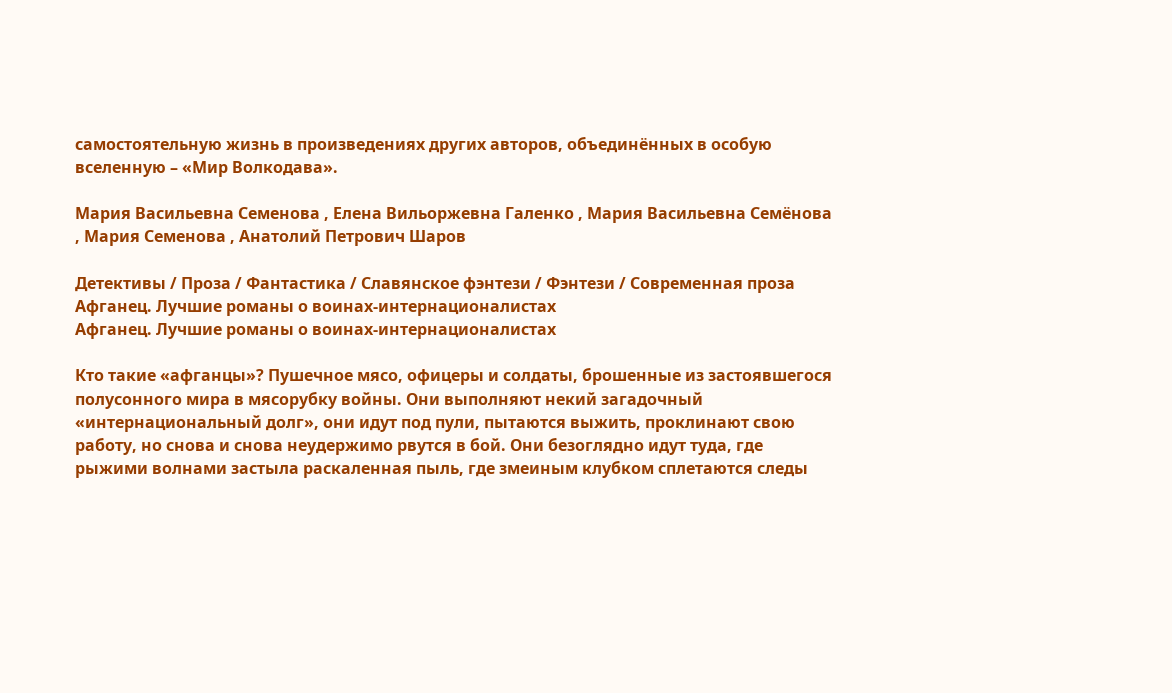самостоятельную жизнь в произведениях других авторов, объединённых в особую вселенную – «Мир Волкодава».

Мария Васильевна Семенова , Елена Вильоржевна Галенко , Мария Васильевна Семёнова , Мария Семенова , Анатолий Петрович Шаров

Детективы / Проза / Фантастика / Славянское фэнтези / Фэнтези / Современная проза
Афганец. Лучшие романы о воинах-интернационалистах
Афганец. Лучшие романы о воинах-интернационалистах

Кто такие «афганцы»? Пушечное мясо, офицеры и солдаты, брошенные из застоявшегося полусонного мира в мясорубку войны. Они выполняют некий загадочный «интернациональный долг», они идут под пули, пытаются выжить, проклинают свою работу, но снова и снова неудержимо рвутся в бой. Они безоглядно идут туда, где рыжими волнами застыла раскаленная пыль, где змеиным клубком сплетаются следы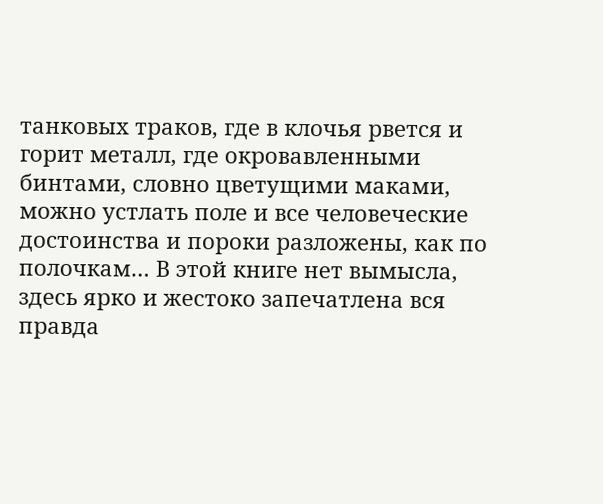танковых траков, где в клочья рвется и горит металл, где окровавленными бинтами, словно цветущими маками, можно устлать поле и все человеческие достоинства и пороки разложены, как по полочкам… В этой книге нет вымысла, здесь ярко и жестоко запечатлена вся правда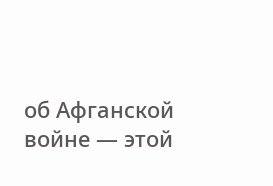об Афганской войне — этой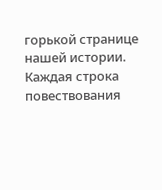горькой странице нашей истории. Каждая строка повествования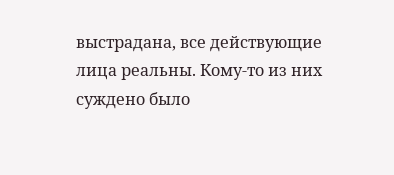выстрадана, все действующие лица реальны. Кому-то из них суждено было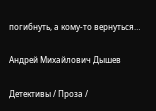погибнуть, а кому-то вернуться…

Андрей Михайлович Дышев

Детективы / Проза /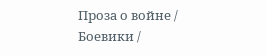Проза о войне / Боевики /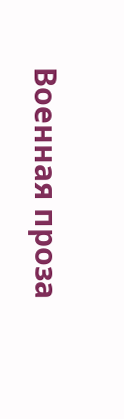Военная проза